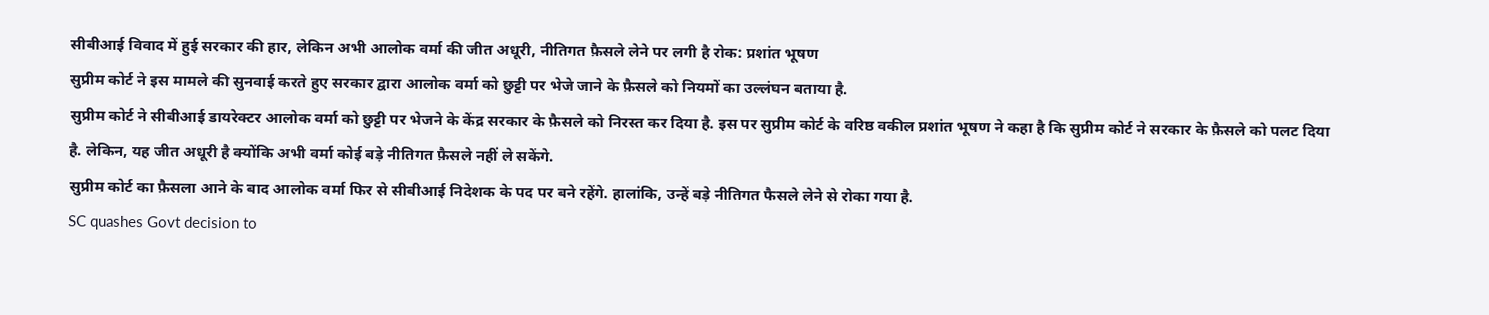सीबीआई विवाद में हुई सरकार की हार, लेकिन अभी आलोक वर्मा की जीत अधूरी, नीतिगत फ़ैसले लेने पर लगी है रोक: प्रशांत भूषण
सुप्रीम कोर्ट ने इस मामले की सुनवाई करते हुए सरकार द्वारा आलोक वर्मा को छुट्टी पर भेजे जाने के फ़ैसले को नियमों का उल्लंघन बताया है.
सुप्रीम कोर्ट ने सीबीआई डायरेक्टर आलोक वर्मा को छुट्टी पर भेजने के केंद्र सरकार के फ़ैसले को निरस्त कर दिया है. इस पर सुप्रीम कोर्ट के वरिष्ठ वकील प्रशांत भूषण ने कहा है कि सुप्रीम कोर्ट ने सरकार के फ़ैसले को पलट दिया है. लेकिन, यह जीत अधूरी है क्योंकि अभी वर्मा कोई बड़े नीतिगत फ़ैसले नहीं ले सकेंगे.
सुप्रीम कोर्ट का फ़ैसला आने के बाद आलोक वर्मा फिर से सीबीआई निदेशक के पद पर बने रहेंगे. हालांकि, उन्हें बड़े नीतिगत फैसले लेने से रोका गया है.
SC quashes Govt decision to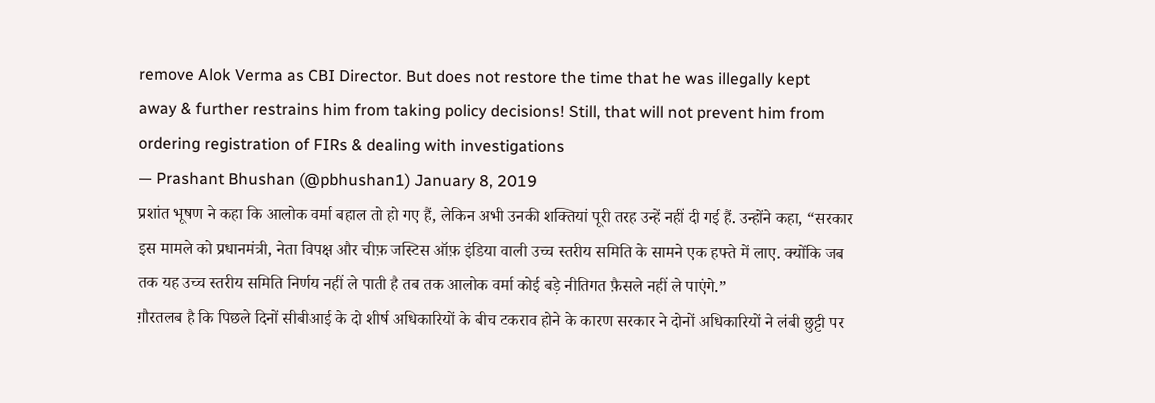remove Alok Verma as CBI Director. But does not restore the time that he was illegally kept away & further restrains him from taking policy decisions! Still, that will not prevent him from ordering registration of FIRs & dealing with investigations
— Prashant Bhushan (@pbhushan1) January 8, 2019
प्रशांत भूषण ने कहा कि आलोक वर्मा बहाल तो हो गए हैं, लेकिन अभी उनकी शक्तियां पूरी तरह उन्हें नहीं दी गई हैं. उन्होंने कहा, “सरकार इस मामले को प्रधानमंत्री, नेता विपक्ष और चीफ़ जस्टिस ऑफ़ इंडिया वाली उच्च स्तरीय समिति के सामने एक हफ्ते में लाए. क्योंकि जब तक यह उच्च स्तरीय समिति निर्णय नहीं ले पाती है तब तक आलोक वर्मा कोई बड़े नीतिगत फ़ैसले नहीं ले पाएंगे.”
ग़ौरतलब है कि पिछले दिनों सीबीआई के दो शीर्ष अधिकारियों के बीच टकराव होने के कारण सरकार ने दोनों अधिकारियों ने लंबी छुट्टी पर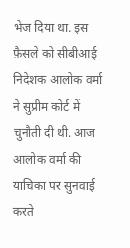भेज दिया था. इस फ़ैसले को सीबीआई निदेशक आलोक वर्मा ने सुप्रीम कोर्ट में चुनौती दी थी. आज आलोक वर्मा की याचिका पर सुनवाई करते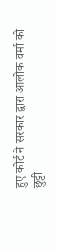हुए कोर्ट ने सरकार द्वारा आलोक वर्मा को छुट्टी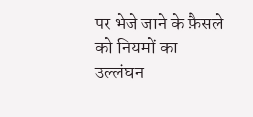पर भेजे जाने के फ़ैसले को नियमों का उल्लंघन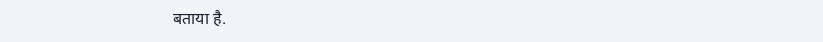बताया है.